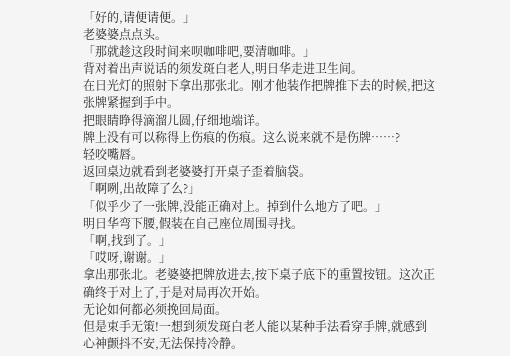「好的,请便请便。」
老婆婆点点头。
「那就趁这段时间来呗咖啡吧,要清咖啡。」
背对着出声说话的须发斑白老人,明日华走进卫生间。
在日光灯的照射下拿出那张北。刚才他装作把牌推下去的时候,把这张牌紧握到手中。
把眼睛睁得滴溜儿圆,仔细地端详。
牌上没有可以称得上伤痕的伤痕。这么说来就不是伤牌……?
轻咬嘴唇。
返回桌边就看到老婆婆打开桌子歪着脑袋。
「啊咧,出故障了么?」
「似乎少了一张牌,没能正确对上。掉到什么地方了吧。」
明日华弯下腰,假装在自己座位周围寻找。
「啊,找到了。」
「哎呀,谢谢。」
拿出那张北。老婆婆把牌放进去,按下桌子底下的重置按钮。这次正确终于对上了,于是对局再次开始。
无论如何都必须挽回局面。
但是束手无策!一想到须发斑白老人能以某种手法看穿手牌,就感到心神颤抖不安,无法保持冷静。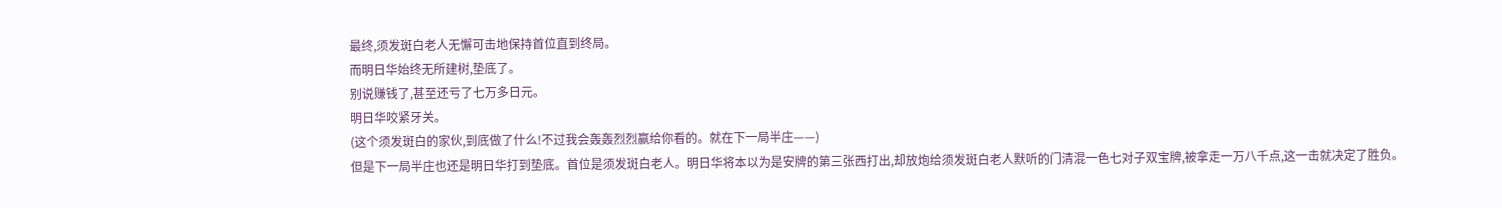最终,须发斑白老人无懈可击地保持首位直到终局。
而明日华始终无所建树,垫底了。
别说赚钱了,甚至还亏了七万多日元。
明日华咬紧牙关。
(这个须发斑白的家伙,到底做了什么!不过我会轰轰烈烈赢给你看的。就在下一局半庄——)
但是下一局半庄也还是明日华打到垫底。首位是须发斑白老人。明日华将本以为是安牌的第三张西打出,却放炮给须发斑白老人默听的门清混一色七对子双宝牌,被拿走一万八千点,这一击就决定了胜负。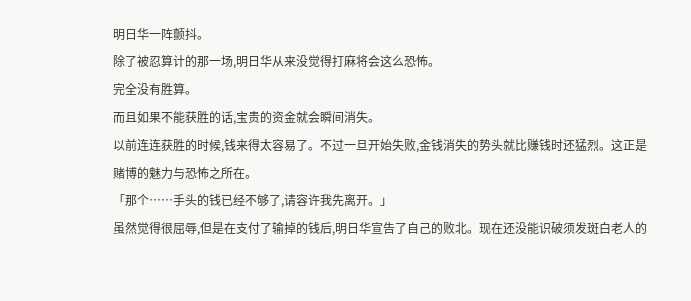明日华一阵颤抖。
除了被忍算计的那一场,明日华从来没觉得打麻将会这么恐怖。
完全没有胜算。
而且如果不能获胜的话,宝贵的资金就会瞬间消失。
以前连连获胜的时候,钱来得太容易了。不过一旦开始失败,金钱消失的势头就比赚钱时还猛烈。这正是赌博的魅力与恐怖之所在。
「那个……手头的钱已经不够了,请容许我先离开。」
虽然觉得很屈辱,但是在支付了输掉的钱后,明日华宣告了自己的败北。现在还没能识破须发斑白老人的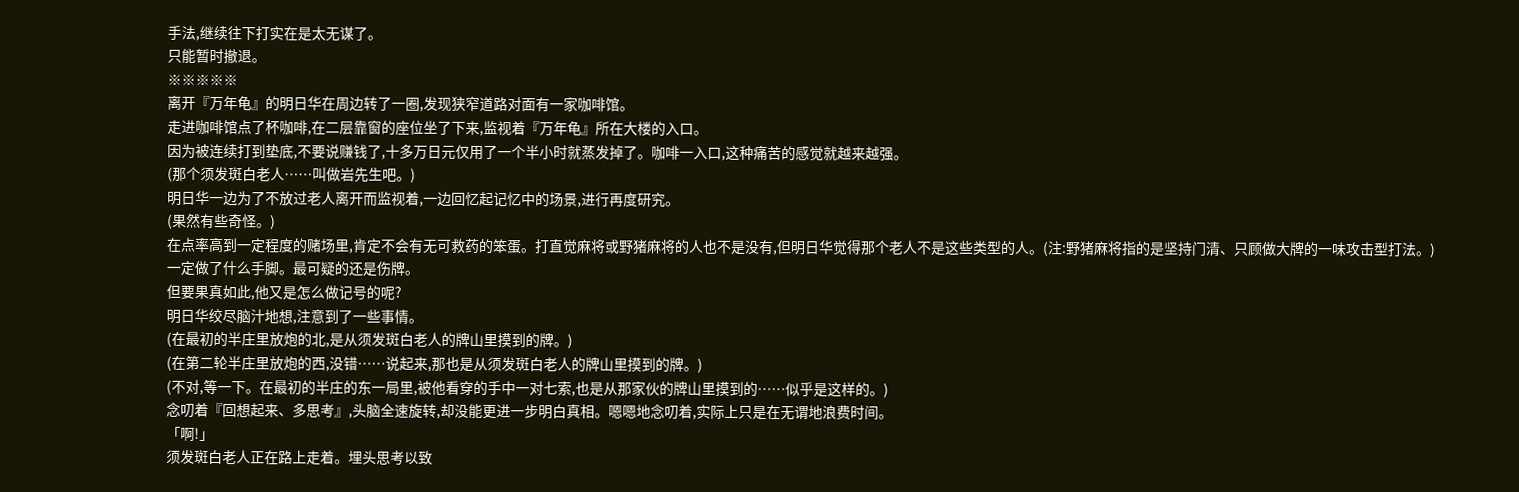手法,继续往下打实在是太无谋了。
只能暂时撤退。
※※※※※
离开『万年龟』的明日华在周边转了一圈,发现狭窄道路对面有一家咖啡馆。
走进咖啡馆点了杯咖啡,在二层靠窗的座位坐了下来,监视着『万年龟』所在大楼的入口。
因为被连续打到垫底,不要说赚钱了,十多万日元仅用了一个半小时就蒸发掉了。咖啡一入口,这种痛苦的感觉就越来越强。
(那个须发斑白老人……叫做岩先生吧。)
明日华一边为了不放过老人离开而监视着,一边回忆起记忆中的场景,进行再度研究。
(果然有些奇怪。)
在点率高到一定程度的赌场里,肯定不会有无可救药的笨蛋。打直觉麻将或野猪麻将的人也不是没有,但明日华觉得那个老人不是这些类型的人。(注:野猪麻将指的是坚持门清、只顾做大牌的一味攻击型打法。)
一定做了什么手脚。最可疑的还是伤牌。
但要果真如此,他又是怎么做记号的呢?
明日华绞尽脑汁地想,注意到了一些事情。
(在最初的半庄里放炮的北,是从须发斑白老人的牌山里摸到的牌。)
(在第二轮半庄里放炮的西,没错……说起来,那也是从须发斑白老人的牌山里摸到的牌。)
(不对,等一下。在最初的半庄的东一局里,被他看穿的手中一对七索,也是从那家伙的牌山里摸到的……似乎是这样的。)
念叨着『回想起来、多思考』,头脑全速旋转,却没能更进一步明白真相。嗯嗯地念叨着,实际上只是在无谓地浪费时间。
「啊!」
须发斑白老人正在路上走着。埋头思考以致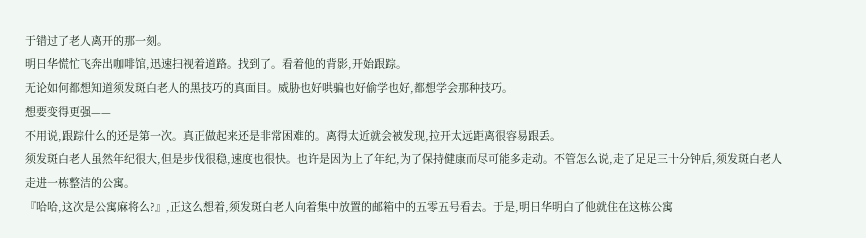于错过了老人离开的那一刻。
明日华慌忙飞奔出咖啡馆,迅速扫视着道路。找到了。看着他的背影,开始跟踪。
无论如何都想知道须发斑白老人的黑技巧的真面目。威胁也好哄骗也好偷学也好,都想学会那种技巧。
想要变得更强——
不用说,跟踪什么的还是第一次。真正做起来还是非常困难的。离得太近就会被发现,拉开太远距离很容易跟丢。
须发斑白老人虽然年纪很大,但是步伐很稳,速度也很快。也许是因为上了年纪,为了保持健康而尽可能多走动。不管怎么说,走了足足三十分钟后,须发斑白老人走进一栋整洁的公寓。
『哈哈,这次是公寓麻将么?』,正这么想着,须发斑白老人向着集中放置的邮箱中的五零五号看去。于是,明日华明白了他就住在这栋公寓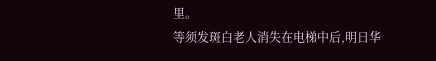里。
等须发斑白老人消失在电梯中后,明日华